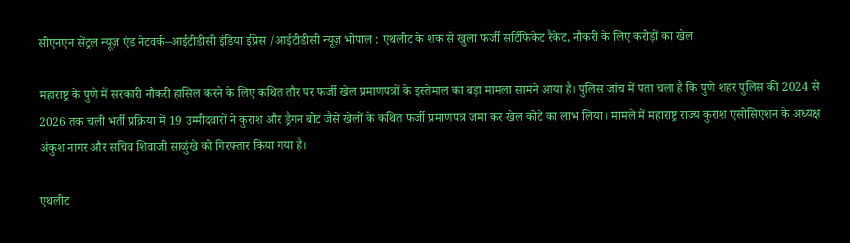सीएनएन सेंट्रल न्यूज़ एंड नेटवर्क–आईटीडीसी इंडिया ईप्रेस /आईटीडीसी न्यूज़ भोपाल : एथलीट के शक से खुला फर्जी सर्टिफिकेट रैकेट, नौकरी के लिए करोड़ों का खेल

महाराष्ट्र के पुणे में सरकारी नौकरी हासिल करने के लिए कथित तौर पर फर्जी खेल प्रमाणपत्रों के इस्तेमाल का बड़ा मामला सामने आया है। पुलिस जांच में पता चला है कि पुणे शहर पुलिस की 2024 से 2026 तक चली भर्ती प्रक्रिया में 19 उम्मीदवारों ने कुराश और ड्रैगन बोट जैसे खेलों के कथित फर्जी प्रमाणपत्र जमा कर खेल कोटे का लाभ लिया। मामले में महाराष्ट्र राज्य कुराश एसोसिएशन के अध्यक्ष अंकुश नागर और सचिव शिवाजी साळुंखे को गिरफ्तार किया गया है।

एथलीट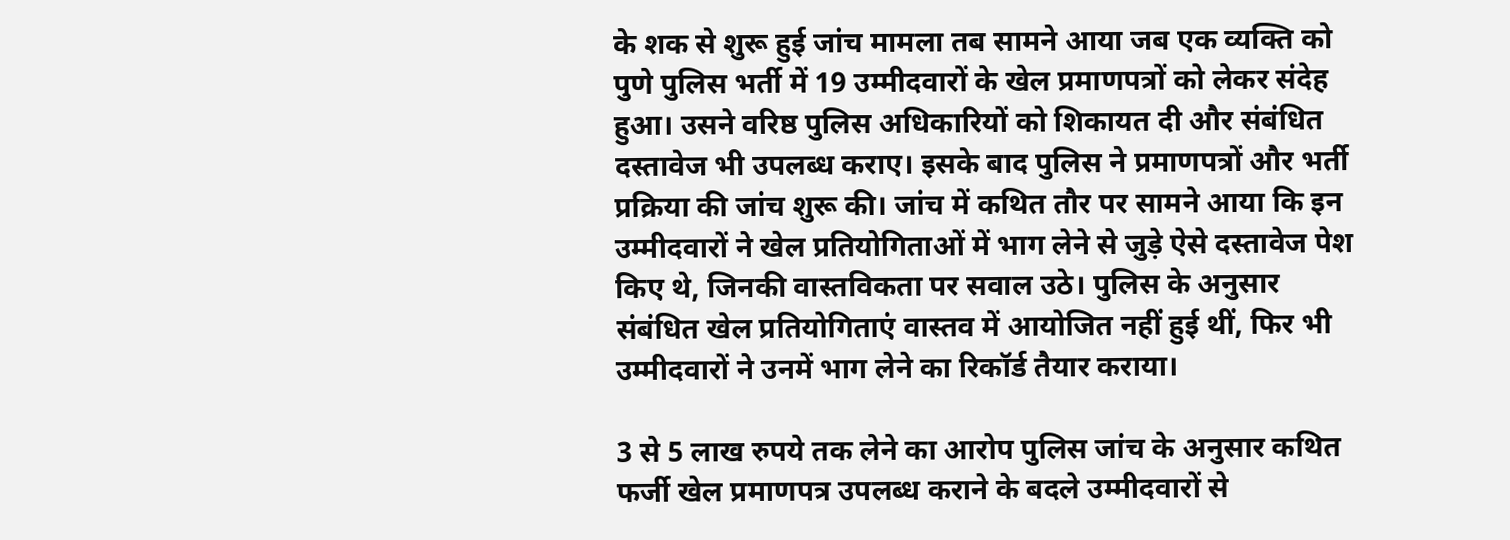के शक से शुरू हुई जांच मामला तब सामने आया जब एक व्यक्ति को पुणे पुलिस भर्ती में 19 उम्मीदवारों के खेल प्रमाणपत्रों को लेकर संदेह हुआ। उसने वरिष्ठ पुलिस अधिकारियों को शिकायत दी और संबंधित दस्तावेज भी उपलब्ध कराए। इसके बाद पुलिस ने प्रमाणपत्रों और भर्ती प्रक्रिया की जांच शुरू की। जांच में कथित तौर पर सामने आया कि इन उम्मीदवारों ने खेल प्रतियोगिताओं में भाग लेने से जुड़े ऐसे दस्तावेज पेश किए थे, जिनकी वास्तविकता पर सवाल उठे। पुलिस के अनुसार संबंधित खेल प्रतियोगिताएं वास्तव में आयोजित नहीं हुई थीं, फिर भी उम्मीदवारों ने उनमें भाग लेने का रिकॉर्ड तैयार कराया।

3 से 5 लाख रुपये तक लेने का आरोप पुलिस जांच के अनुसार कथित फर्जी खेल प्रमाणपत्र उपलब्ध कराने के बदले उम्मीदवारों से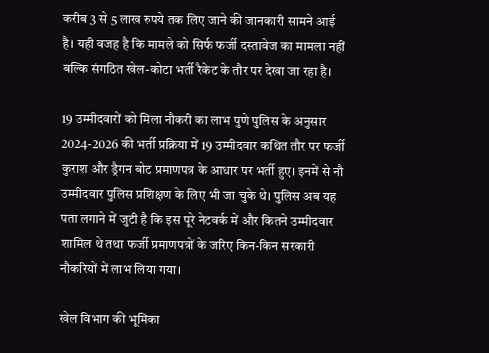करीब 3 से 5 लाख रुपये तक लिए जाने की जानकारी सामने आई है। यही वजह है कि मामले को सिर्फ फर्जी दस्तावेज का मामला नहीं बल्कि संगठित खेल-कोटा भर्ती रैकेट के तौर पर देखा जा रहा है।

19 उम्मीदवारों को मिला नौकरी का लाभ पुणे पुलिस के अनुसार 2024-2026 की भर्ती प्रक्रिया में 19 उम्मीदवार कथित तौर पर फर्जी कुराश और ड्रैगन बोट प्रमाणपत्र के आधार पर भर्ती हुए। इनमें से नौ उम्मीदवार पुलिस प्रशिक्षण के लिए भी जा चुके थे। पुलिस अब यह पता लगाने में जुटी है कि इस पूरे नेटवर्क में और कितने उम्मीदवार शामिल थे तथा फर्जी प्रमाणपत्रों के जरिए किन-किन सरकारी नौकरियों में लाभ लिया गया।

खेल विभाग की भूमिका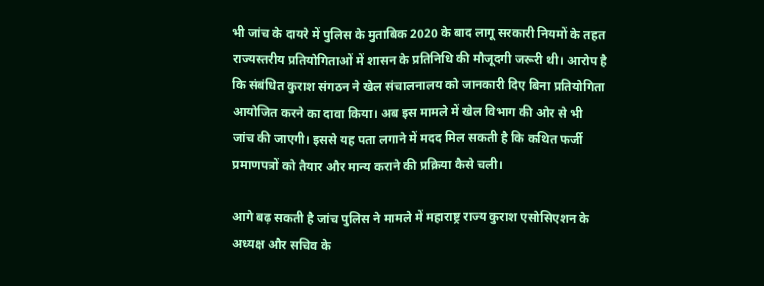भी जांच के दायरे में पुलिस के मुताबिक 2020 के बाद लागू सरकारी नियमों के तहत राज्यस्तरीय प्रतियोगिताओं में शासन के प्रतिनिधि की मौजूदगी जरूरी थी। आरोप है कि संबंधित कुराश संगठन ने खेल संचालनालय को जानकारी दिए बिना प्रतियोगिता आयोजित करने का दावा किया। अब इस मामले में खेल विभाग की ओर से भी जांच की जाएगी। इससे यह पता लगाने में मदद मिल सकती है कि कथित फर्जी प्रमाणपत्रों को तैयार और मान्य कराने की प्रक्रिया कैसे चली।

आगे बढ़ सकती है जांच पुलिस ने मामले में महाराष्ट्र राज्य कुराश एसोसिएशन के अध्यक्ष और सचिव के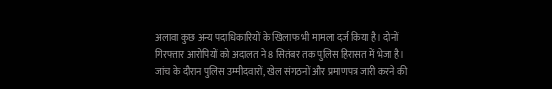अलावा कुछ अन्य पदाधिकारियों के खिलाफ भी मामला दर्ज किया है। दोनों गिरफ्तार आरोपियों को अदालत ने 8 सितंबर तक पुलिस हिरासत में भेजा है। जांच के दौरान पुलिस उम्मीदवारों, खेल संगठनों और प्रमाणपत्र जारी करने की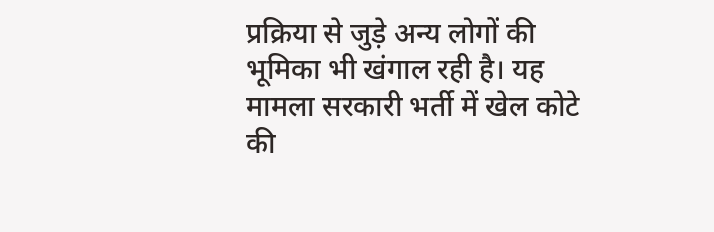प्रक्रिया से जुड़े अन्य लोगों की भूमिका भी खंगाल रही है। यह मामला सरकारी भर्ती में खेल कोटे की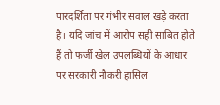पारदर्शिता पर गंभीर सवाल खड़े करता है। यदि जांच में आरोप सही साबित होते हैं तो फर्जी खेल उपलब्धियों के आधार पर सरकारी नौकरी हासिल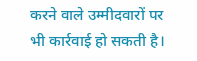करने वाले उम्मीदवारों पर भी कार्रवाई हो सकती है।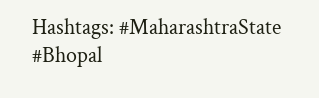Hashtags: #MaharashtraState #Bhopal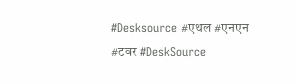#Desksource #एथल #एनएन #टवर #DeskSource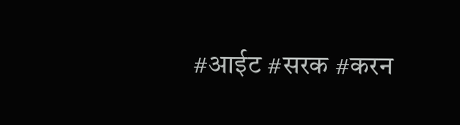#आईट #सरक #करन